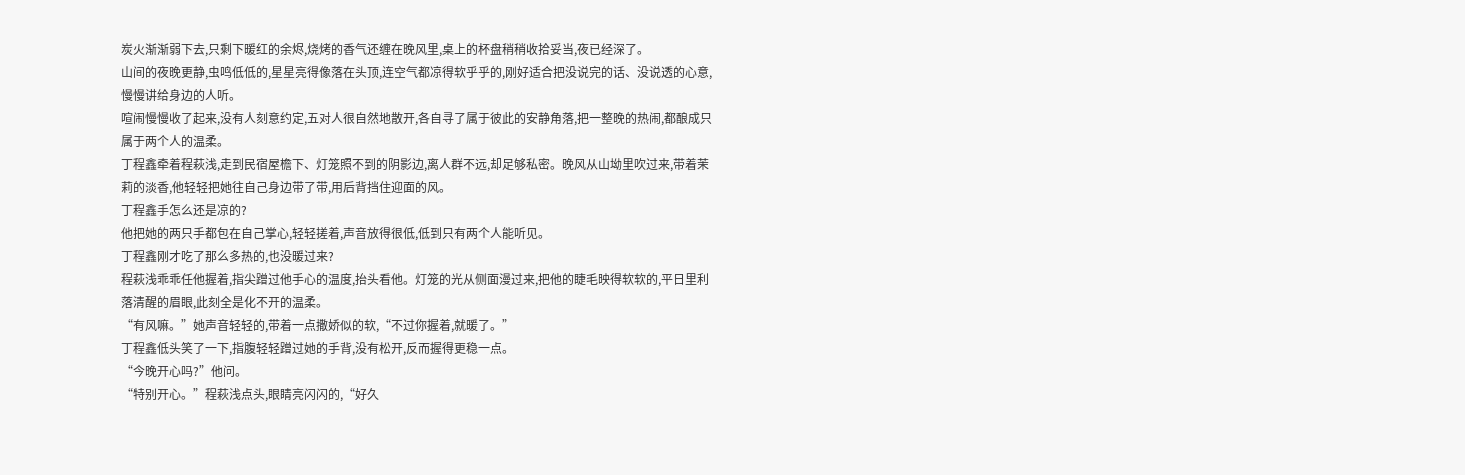炭火渐渐弱下去,只剩下暖红的余烬,烧烤的香气还缠在晚风里,桌上的杯盘稍稍收拾妥当,夜已经深了。
山间的夜晚更静,虫鸣低低的,星星亮得像落在头顶,连空气都凉得软乎乎的,刚好适合把没说完的话、没说透的心意,慢慢讲给身边的人听。
喧闹慢慢收了起来,没有人刻意约定,五对人很自然地散开,各自寻了属于彼此的安静角落,把一整晚的热闹,都酿成只属于两个人的温柔。
丁程鑫牵着程萩浅,走到民宿屋檐下、灯笼照不到的阴影边,离人群不远,却足够私密。晚风从山坳里吹过来,带着茉莉的淡香,他轻轻把她往自己身边带了带,用后背挡住迎面的风。
丁程鑫手怎么还是凉的?
他把她的两只手都包在自己掌心,轻轻搓着,声音放得很低,低到只有两个人能听见。
丁程鑫刚才吃了那么多热的,也没暖过来?
程萩浅乖乖任他握着,指尖蹭过他手心的温度,抬头看他。灯笼的光从侧面漫过来,把他的睫毛映得软软的,平日里利落清醒的眉眼,此刻全是化不开的温柔。
“有风嘛。”她声音轻轻的,带着一点撒娇似的软,“不过你握着,就暖了。”
丁程鑫低头笑了一下,指腹轻轻蹭过她的手背,没有松开,反而握得更稳一点。
“今晚开心吗?”他问。
“特别开心。”程萩浅点头,眼睛亮闪闪的,“好久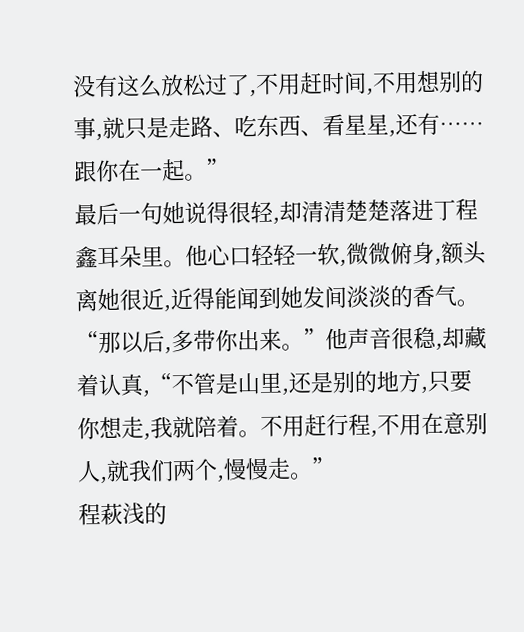没有这么放松过了,不用赶时间,不用想别的事,就只是走路、吃东西、看星星,还有……跟你在一起。”
最后一句她说得很轻,却清清楚楚落进丁程鑫耳朵里。他心口轻轻一软,微微俯身,额头离她很近,近得能闻到她发间淡淡的香气。
“那以后,多带你出来。”他声音很稳,却藏着认真,“不管是山里,还是别的地方,只要你想走,我就陪着。不用赶行程,不用在意别人,就我们两个,慢慢走。”
程萩浅的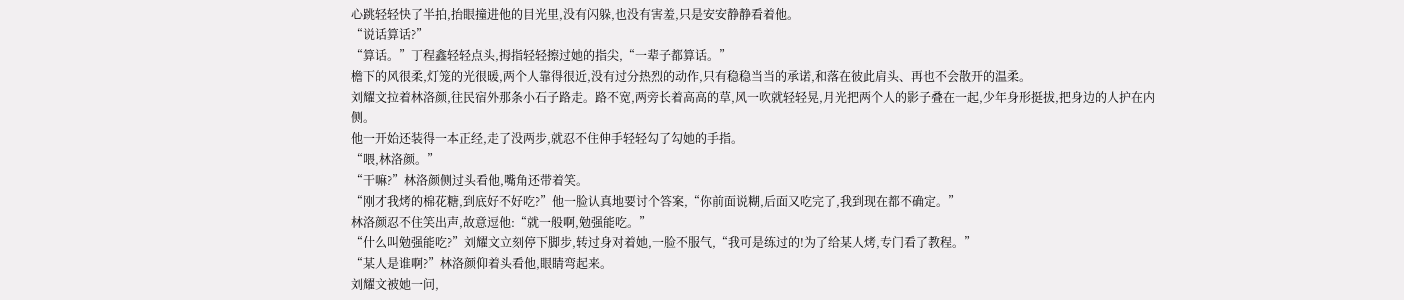心跳轻轻快了半拍,抬眼撞进他的目光里,没有闪躲,也没有害羞,只是安安静静看着他。
“说话算话?”
“算话。”丁程鑫轻轻点头,拇指轻轻擦过她的指尖,“一辈子都算话。”
檐下的风很柔,灯笼的光很暖,两个人靠得很近,没有过分热烈的动作,只有稳稳当当的承诺,和落在彼此肩头、再也不会散开的温柔。
刘耀文拉着林洛颜,往民宿外那条小石子路走。路不宽,两旁长着高高的草,风一吹就轻轻晃,月光把两个人的影子叠在一起,少年身形挺拔,把身边的人护在内侧。
他一开始还装得一本正经,走了没两步,就忍不住伸手轻轻勾了勾她的手指。
“喂,林洛颜。”
“干嘛?”林洛颜侧过头看他,嘴角还带着笑。
“刚才我烤的棉花糖,到底好不好吃?”他一脸认真地要讨个答案,“你前面说糊,后面又吃完了,我到现在都不确定。”
林洛颜忍不住笑出声,故意逗他:“就一般啊,勉强能吃。”
“什么叫勉强能吃?”刘耀文立刻停下脚步,转过身对着她,一脸不服气,“我可是练过的!为了给某人烤,专门看了教程。”
“某人是谁啊?”林洛颜仰着头看他,眼睛弯起来。
刘耀文被她一问,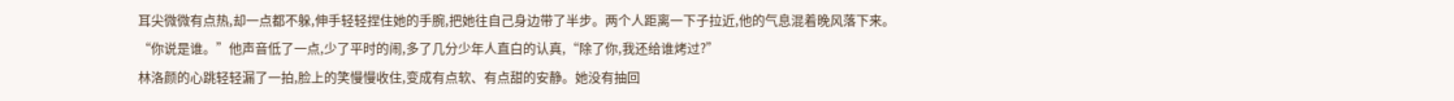耳尖微微有点热,却一点都不躲,伸手轻轻捏住她的手腕,把她往自己身边带了半步。两个人距离一下子拉近,他的气息混着晚风落下来。
“你说是谁。”他声音低了一点,少了平时的闹,多了几分少年人直白的认真,“除了你,我还给谁烤过?”
林洛颜的心跳轻轻漏了一拍,脸上的笑慢慢收住,变成有点软、有点甜的安静。她没有抽回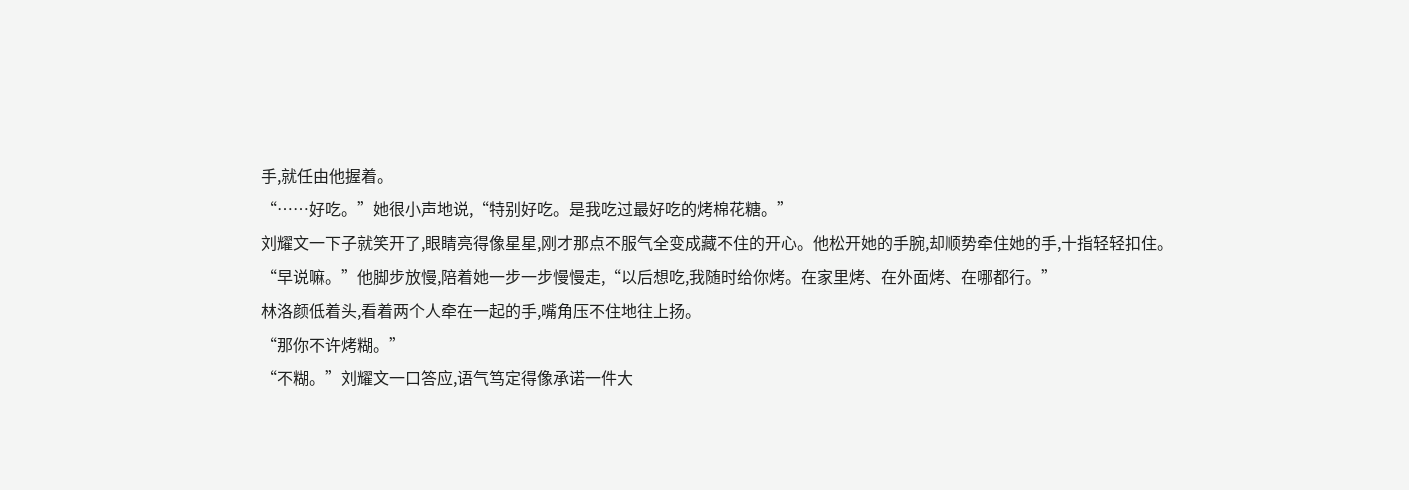手,就任由他握着。
“……好吃。”她很小声地说,“特别好吃。是我吃过最好吃的烤棉花糖。”
刘耀文一下子就笑开了,眼睛亮得像星星,刚才那点不服气全变成藏不住的开心。他松开她的手腕,却顺势牵住她的手,十指轻轻扣住。
“早说嘛。”他脚步放慢,陪着她一步一步慢慢走,“以后想吃,我随时给你烤。在家里烤、在外面烤、在哪都行。”
林洛颜低着头,看着两个人牵在一起的手,嘴角压不住地往上扬。
“那你不许烤糊。”
“不糊。”刘耀文一口答应,语气笃定得像承诺一件大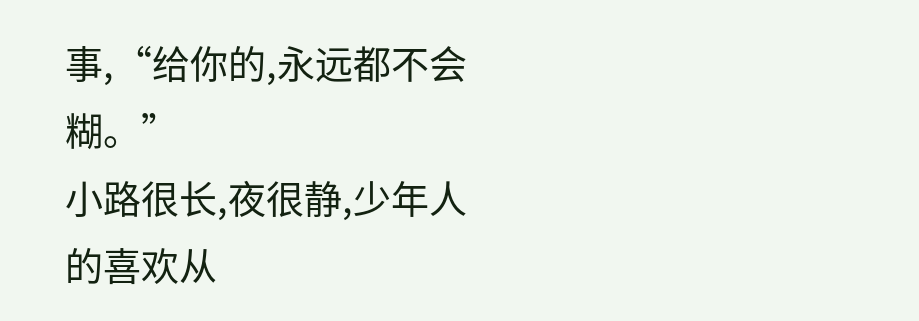事,“给你的,永远都不会糊。”
小路很长,夜很静,少年人的喜欢从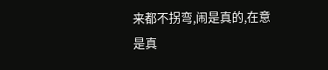来都不拐弯,闹是真的,在意是真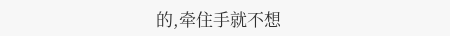的,牵住手就不想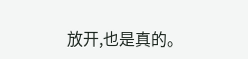放开,也是真的。